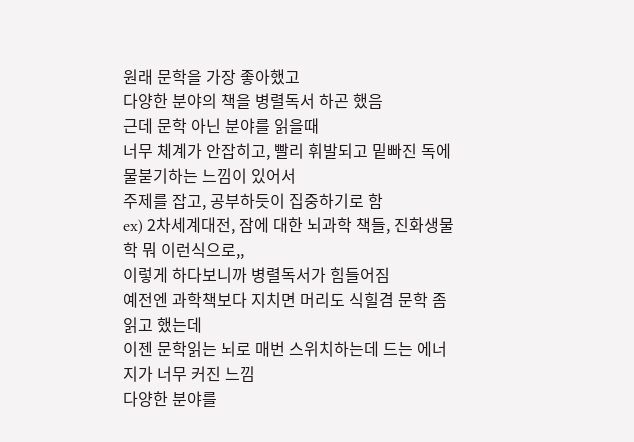원래 문학을 가장 좋아했고
다양한 분야의 책을 병렬독서 하곤 했음
근데 문학 아닌 분야를 읽을때
너무 체계가 안잡히고, 빨리 휘발되고 밑빠진 독에 물붇기하는 느낌이 있어서
주제를 잡고, 공부하듯이 집중하기로 함
ex) 2차세계대전, 잠에 대한 뇌과학 책들, 진화생물학 뭐 이런식으로,,
이렇게 하다보니까 병렬독서가 힘들어짐
예전엔 과학책보다 지치면 머리도 식힐겸 문학 좀 읽고 했는데
이젠 문학읽는 뇌로 매번 스위치하는데 드는 에너지가 너무 커진 느낌
다양한 분야를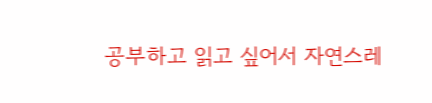공부하고 읽고 싶어서 자연스레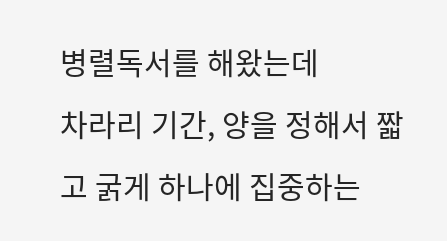병렬독서를 해왔는데
차라리 기간, 양을 정해서 짧고 굵게 하나에 집중하는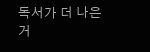독서가 더 나은거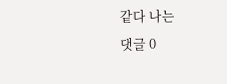같다 나는
댓글 0